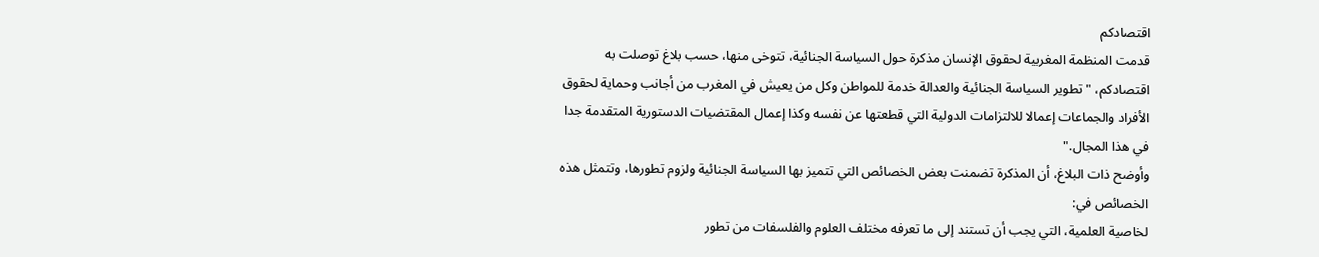اقتصادكم
قدمت المنظمة المغربية لحقوق الإنسان مذكرة حول السياسة الجنائية، تتوخى منها، حسب بلاغ توصلت به اقتصادكم، "تطوير السياسة الجنائية والعدالة خدمة للمواطن وكل من يعيش في المغرب من أجانب وحماية لحقوق الأفراد والجماعات إعمالا للالتزامات الدولية التي قطعتها عن نفسه وكذا إعمال المقتضيات الدستورية المتقدمة جدا في هذا المجال."
وأوضح ذات البلاغ، أن المذكرة تضمنت بعض الخصائص التي تتميز بها السياسة الجنائية ولزوم تطورها، وتتمثل هذه الخصائص في:
لخاصية العلمية، التي يجب أن تستند إلى ما تعرفه مختلف العلوم والفلسفات من تطور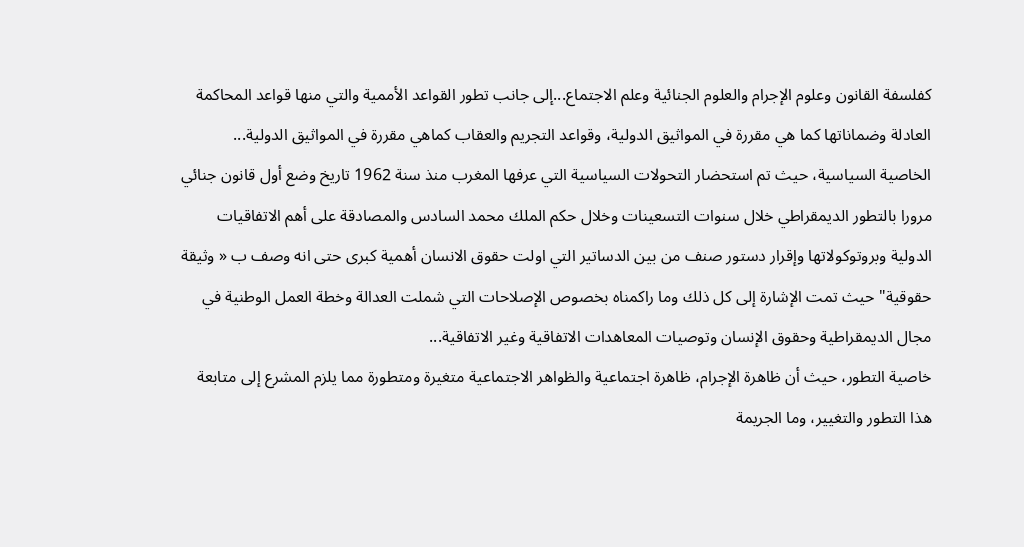كفلسفة القانون وعلوم الإجرام والعلوم الجنائية وعلم الاجتماع...إلى جانب تطور القواعد الأممية والتي منها قواعد المحاكمة العادلة وضماناتها كما هي مقررة في المواثيق الدولية، وقواعد التجريم والعقاب كماهي مقررة في المواثيق الدولية...
الخاصية السياسية، حيث تم استحضار التحولات السياسية التي عرفها المغرب منذ سنة 1962 تاريخ وضع أول قانون جنائي مرورا بالتطور الديمقراطي خلال سنوات التسعينات وخلال حكم الملك محمد السادس والمصادقة على أهم الاتفاقيات الدولية وبروتوكولاتها وإقرار دستور صنف من بين الدساتير التي اولت حقوق الانسان أهمية كبرى حتى انه وصف ب « وثيقة حقوقية" حيث تمت الإشارة إلى كل ذلك وما راكمناه بخصوص الإصلاحات التي شملت العدالة وخطة العمل الوطنية في مجال الديمقراطية وحقوق الإنسان وتوصيات المعاهدات الاتفاقية وغير الاتفاقية...
خاصية التطور، حيث أن ظاهرة الإجرام، ظاهرة اجتماعية والظواهر الاجتماعية متغيرة ومتطورة مما يلزم المشرع إلى متابعة هذا التطور والتغيير، وما الجريمة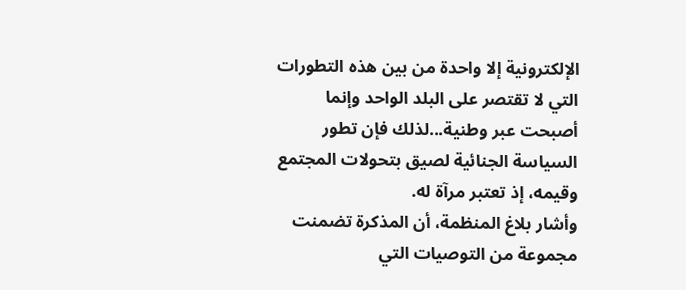الإلكترونية إلا واحدة من بين هذه التطورات التي لا تقتصر على البلد الواحد وإنما أصبحت عبر وطنية...لذلك فإن تطور السياسة الجنائية لصيق بتحولات المجتمع وقيمه، إذ تعتبر مرآة له.
وأشار بلاغ المنظمة، أن المذكرة تضمنت مجموعة من التوصيات التي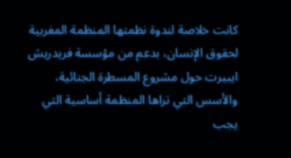كانت خلاصة لندوة نظمتها المنظمة المغربية لحقوق الإنسان، بدعم من مؤسسة فريدريش ايبيرت حول مشروع المسطرة الجنائية، والأسس التي تراها المنظمة أساسية التي يجب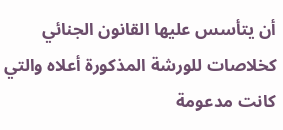أن يتأسس عليها القانون الجنائي كخلاصات للورشة المذكورة أعلاه والتي كانت مدعومة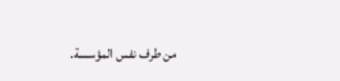من طرف نفس المؤسسة.